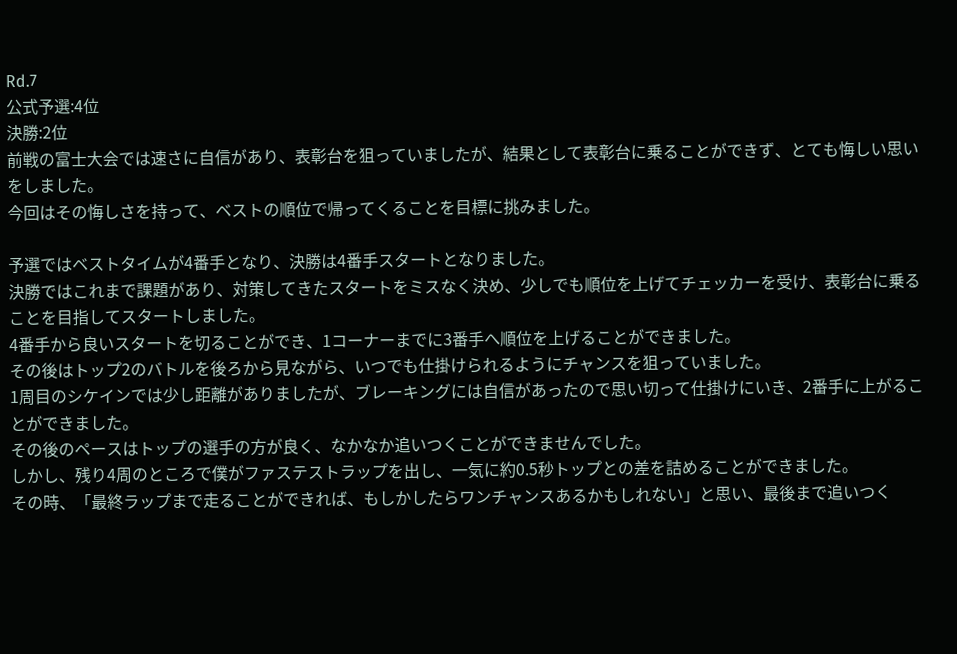Rd.7
公式予選:4位
決勝:2位
前戦の富士大会では速さに自信があり、表彰台を狙っていましたが、結果として表彰台に乗ることができず、とても悔しい思いをしました。
今回はその悔しさを持って、ベストの順位で帰ってくることを目標に挑みました。

予選ではベストタイムが4番手となり、決勝は4番手スタートとなりました。
決勝ではこれまで課題があり、対策してきたスタートをミスなく決め、少しでも順位を上げてチェッカーを受け、表彰台に乗ることを目指してスタートしました。
4番手から良いスタートを切ることができ、1コーナーまでに3番手へ順位を上げることができました。
その後はトップ2のバトルを後ろから見ながら、いつでも仕掛けられるようにチャンスを狙っていました。
1周目のシケインでは少し距離がありましたが、ブレーキングには自信があったので思い切って仕掛けにいき、2番手に上がることができました。
その後のペースはトップの選手の方が良く、なかなか追いつくことができませんでした。
しかし、残り4周のところで僕がファステストラップを出し、一気に約0.5秒トップとの差を詰めることができました。
その時、「最終ラップまで走ることができれば、もしかしたらワンチャンスあるかもしれない」と思い、最後まで追いつく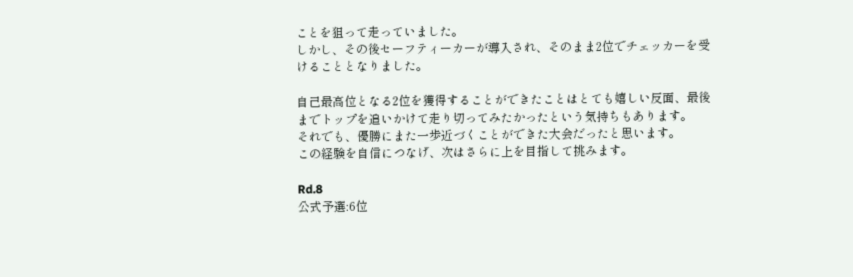ことを狙って走っていました。
しかし、その後セーフティーカーが導入され、そのまま2位でチェッカーを受けることとなりました。

自己最高位となる2位を獲得することができたことはとても嬉しい反面、最後までトップを追いかけて走り切ってみたかったという気持ちもあります。
それでも、優勝にまた一歩近づくことができた大会だったと思います。
この経験を自信につなげ、次はさらに上を目指して挑みます。

Rd.8
公式予選:6位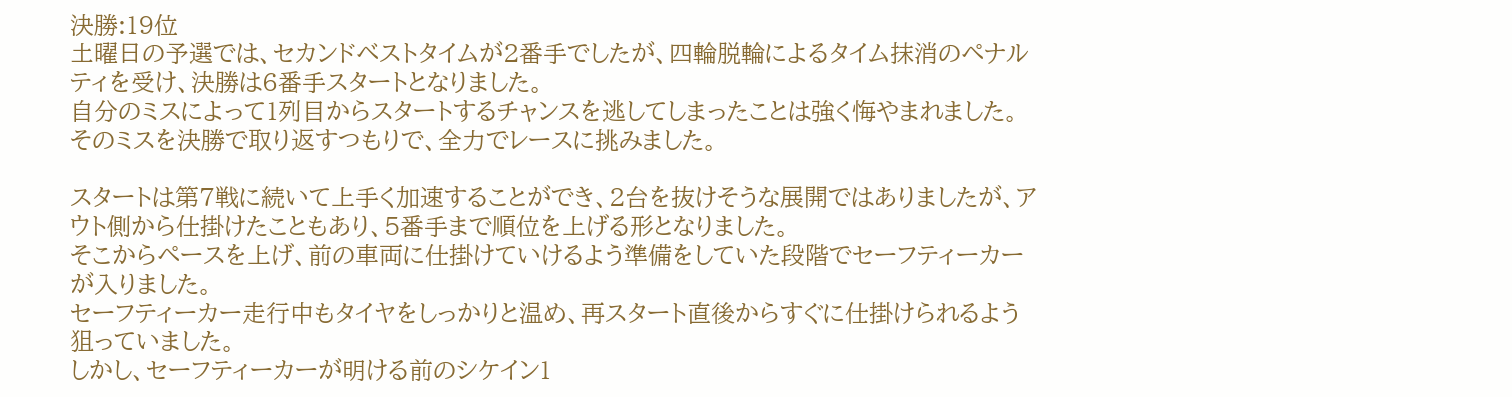決勝:19位
土曜日の予選では、セカンドベストタイムが2番手でしたが、四輪脱輪によるタイム抹消のペナルティを受け、決勝は6番手スタートとなりました。
自分のミスによって1列目からスタートするチャンスを逃してしまったことは強く悔やまれました。
そのミスを決勝で取り返すつもりで、全力でレースに挑みました。

スタートは第7戦に続いて上手く加速することができ、2台を抜けそうな展開ではありましたが、アウト側から仕掛けたこともあり、5番手まで順位を上げる形となりました。
そこからペースを上げ、前の車両に仕掛けていけるよう準備をしていた段階でセーフティーカーが入りました。
セーフティーカー走行中もタイヤをしっかりと温め、再スタート直後からすぐに仕掛けられるよう狙っていました。
しかし、セーフティーカーが明ける前のシケイン1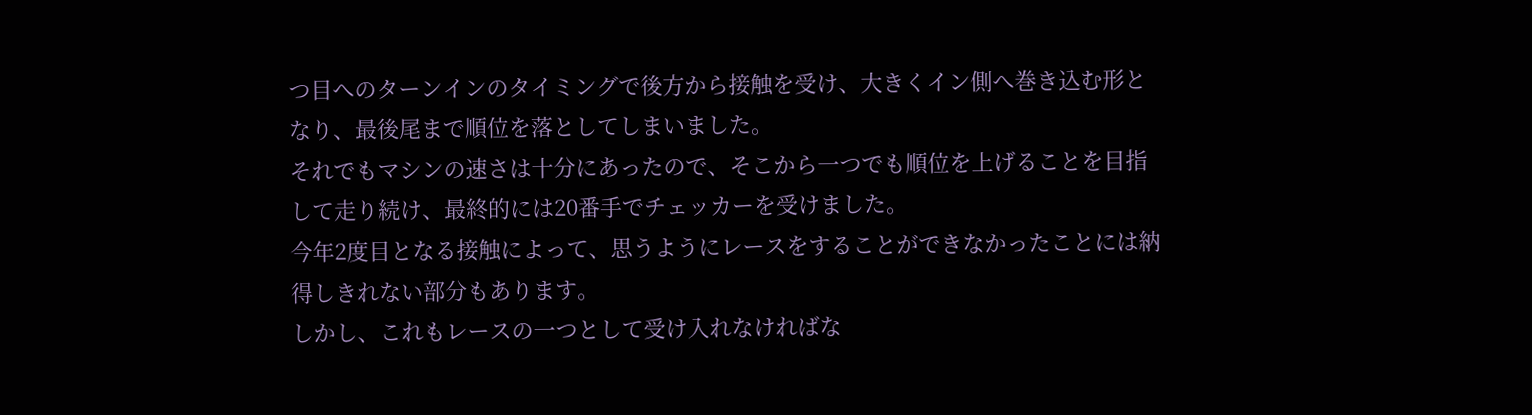つ目へのターンインのタイミングで後方から接触を受け、大きくイン側へ巻き込む形となり、最後尾まで順位を落としてしまいました。
それでもマシンの速さは十分にあったので、そこから一つでも順位を上げることを目指して走り続け、最終的には20番手でチェッカーを受けました。
今年2度目となる接触によって、思うようにレースをすることができなかったことには納得しきれない部分もあります。
しかし、これもレースの一つとして受け入れなければな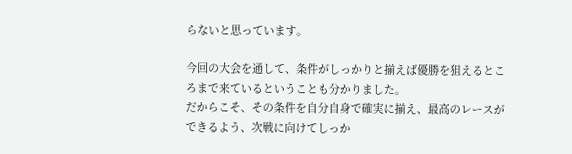らないと思っています。

今回の大会を通して、条件がしっかりと揃えば優勝を狙えるところまで来ているということも分かりました。
だからこそ、その条件を自分自身で確実に揃え、最高のレースができるよう、次戦に向けてしっか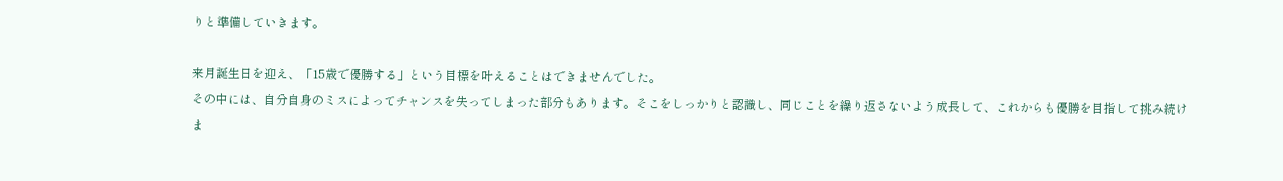りと準備していきます。

来月誕生日を迎え、「15歳で優勝する」という目標を叶えることはできませんでした。
その中には、自分自身のミスによってチャンスを失ってしまった部分もあります。そこをしっかりと認識し、同じことを繰り返さないよう成長して、これからも優勝を目指して挑み続けま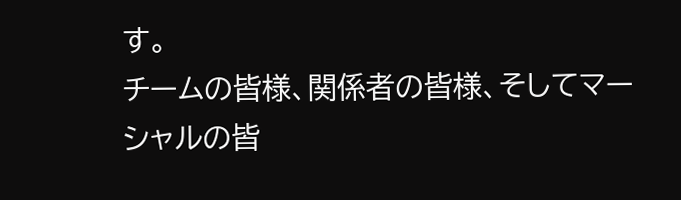す。
チームの皆様、関係者の皆様、そしてマーシャルの皆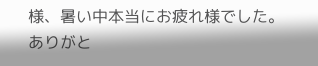様、暑い中本当にお疲れ様でした。
ありがと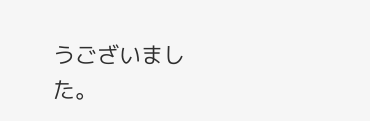うございました。